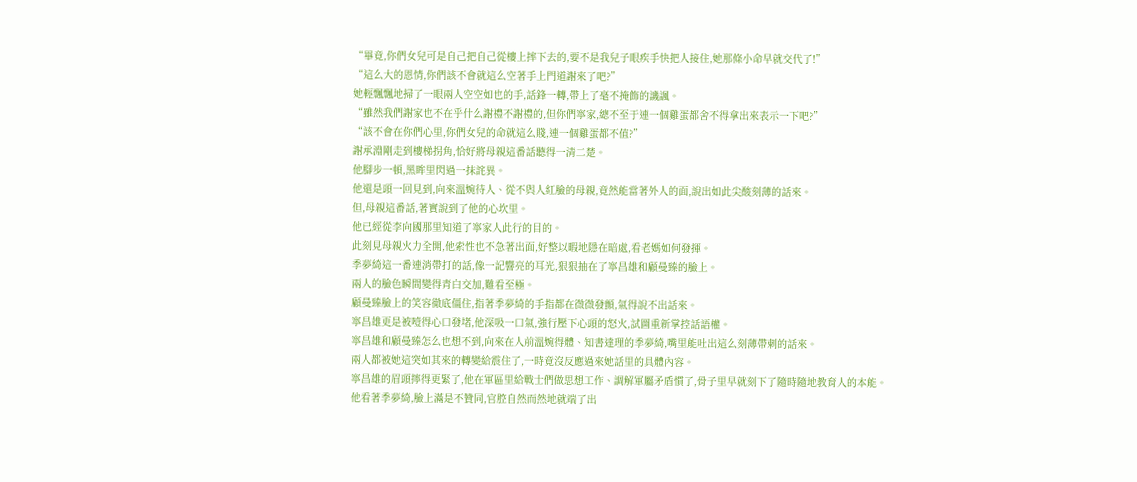“畢竟,你們女兒可是自己把自己從樓上摔下去的,要不是我兒子眼疾手快把人接住,她那條小命早就交代了!”
“這么大的恩情,你們該不會就這么空著手上門道謝來了吧?”
她輕飄飄地掃了一眼兩人空空如也的手,話鋒一轉,帶上了毫不掩飾的譏諷。
“雖然我們謝家也不在乎什么謝禮不謝禮的,但你們寧家,總不至于連一個雞蛋都舍不得拿出來表示一下吧?”
“該不會在你們心里,你們女兒的命就這么賤,連一個雞蛋都不值?”
謝承淵剛走到樓梯拐角,恰好將母親這番話聽得一清二楚。
他腳步一頓,黑眸里閃過一抹詫異。
他還是頭一回見到,向來溫婉待人、從不與人紅臉的母親,竟然能當著外人的面,說出如此尖酸刻薄的話來。
但,母親這番話,著實說到了他的心坎里。
他已經從李向國那里知道了寧家人此行的目的。
此刻見母親火力全開,他索性也不急著出面,好整以暇地隱在暗處,看老媽如何發揮。
季夢綺這一番連消帶打的話,像一記響亮的耳光,狠狠抽在了寧昌雄和顧曼臻的臉上。
兩人的臉色瞬間變得青白交加,難看至極。
顧曼臻臉上的笑容徹底僵住,指著季夢綺的手指都在微微發顫,氣得說不出話來。
寧昌雄更是被噎得心口發堵,他深吸一口氣,強行壓下心頭的怒火,試圖重新掌控話語權。
寧昌雄和顧曼臻怎么也想不到,向來在人前溫婉得體、知書達理的季夢綺,嘴里能吐出這么刻薄帶刺的話來。
兩人都被她這突如其來的轉變給震住了,一時竟沒反應過來她話里的具體內容。
寧昌雄的眉頭擰得更緊了,他在軍區里給戰士們做思想工作、調解軍屬矛盾慣了,骨子里早就刻下了隨時隨地教育人的本能。
他看著季夢綺,臉上滿是不贊同,官腔自然而然地就端了出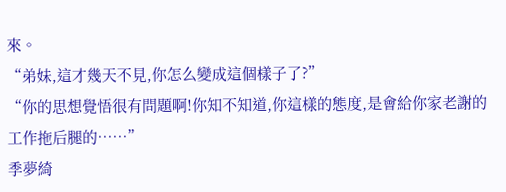來。
“弟妹,這才幾天不見,你怎么變成這個樣子了?”
“你的思想覺悟很有問題啊!你知不知道,你這樣的態度,是會給你家老謝的工作拖后腿的……”
季夢綺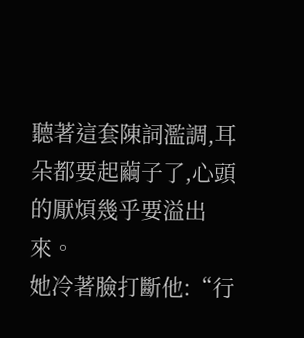聽著這套陳詞濫調,耳朵都要起繭子了,心頭的厭煩幾乎要溢出來。
她冷著臉打斷他:“行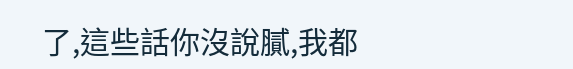了,這些話你沒說膩,我都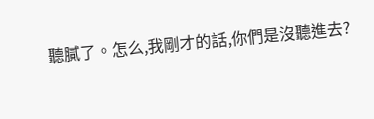聽膩了。怎么,我剛才的話,你們是沒聽進去?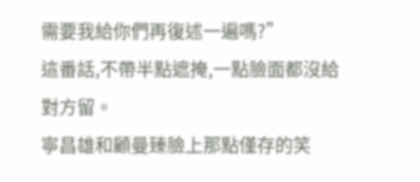需要我給你們再復述一遍嗎?”
這番話,不帶半點遮掩,一點臉面都沒給對方留。
寧昌雄和顧曼臻臉上那點僅存的笑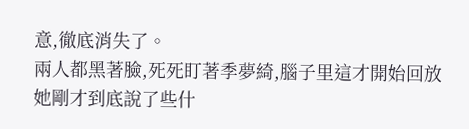意,徹底消失了。
兩人都黑著臉,死死盯著季夢綺,腦子里這才開始回放她剛才到底說了些什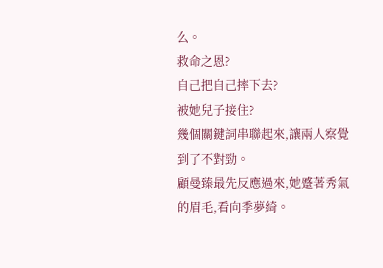么。
救命之恩?
自己把自己摔下去?
被她兒子接住?
幾個關鍵詞串聯起來,讓兩人察覺到了不對勁。
顧曼臻最先反應過來,她蹙著秀氣的眉毛,看向季夢綺。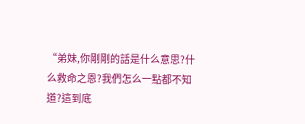“弟妹,你剛剛的話是什么意思?什么救命之恩?我們怎么一點都不知道?這到底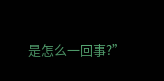是怎么一回事?”